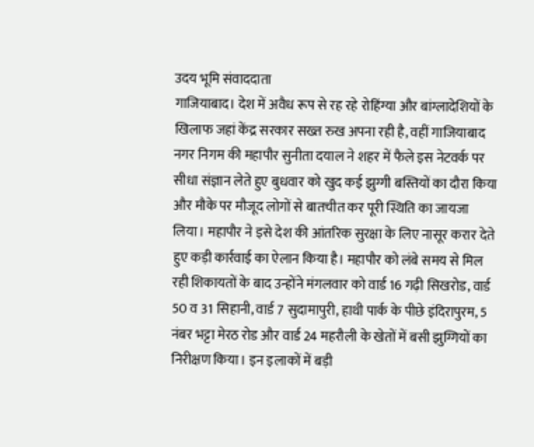उदय भूमि संवाददाता
गाजियाबाद। देश में अवैध रूप से रह रहे रोहिंग्या और बांग्लादेशियों के खिलाफ जहां केंद्र सरकार सख्त रुख अपना रही है, वहीं गाजियाबाद नगर निगम की महापौर सुनीता दयाल ने शहर में फैले इस नेटवर्क पर सीधा संज्ञान लेते हुए बुधवार को खुद कई झुग्गी बस्तियों का दौरा किया और मौके पर मौजूद लोगों से बातचीत कर पूरी स्थिति का जायजा लिया। महापौर ने इसे देश की आंतरिक सुरक्षा के लिए नासूर करार देते हुए कड़ी कार्रवाई का ऐलान किया है। महापौर को लंबे समय से मिल रही शिकायतों के बाद उन्होंने मंगलवार को वार्ड 16 गढ़ी सिखरोड, वार्ड 50 व 31 सिहानी, वार्ड 7 सुदामापुरी, हाथी पार्क के पीछे इंदिरापुरम, 5 नंबर भट्टा मेरठ रोड और वार्ड 24 महरौली के खेतों में बसी झुग्गियों का निरीक्षण किया। इन इलाकों में बड़ी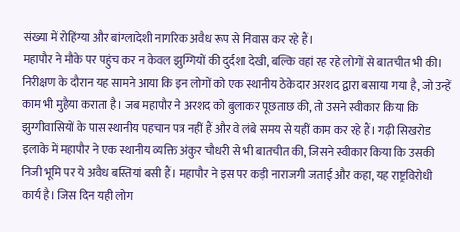संख्या में रोहिंग्या और बांग्लादेशी नागरिक अवैध रूप से निवास कर रहे हैं।
महापौर ने मौके पर पहुंच कर न केवल झुग्गियों की दुर्दशा देखी, बल्कि वहां रह रहे लोगों से बातचीत भी की। निरीक्षण के दौरान यह सामने आया कि इन लोगों को एक स्थानीय ठेकेदार अरशद द्वारा बसाया गया है, जो उन्हें काम भी मुहैया कराता है। जब महापौर ने अरशद को बुलाकर पूछताछ की, तो उसने स्वीकार किया कि झुग्गीवासियों के पास स्थानीय पहचान पत्र नहीं हैं और वे लंबे समय से यहीं काम कर रहे हैं। गढ़ी सिखरोड इलाके में महापौर ने एक स्थानीय व्यक्ति अंकुर चौधरी से भी बातचीत की, जिसने स्वीकार किया कि उसकी निजी भूमि पर ये अवैध बस्तियां बसी हैं। महापौर ने इस पर कड़ी नाराजगी जताई और कहा, यह राष्ट्रविरोधी कार्य है। जिस दिन यही लोग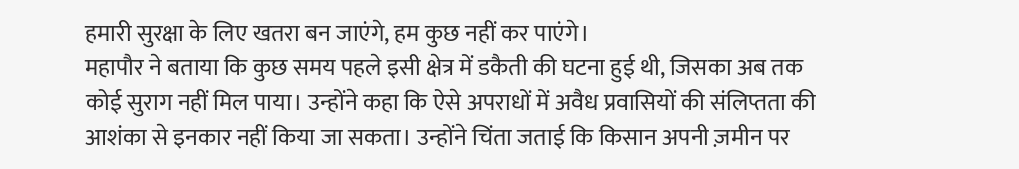हमारी सुरक्षा के लिए खतरा बन जाएंगे, हम कुछ नहीं कर पाएंगे।
महापौर ने बताया कि कुछ समय पहले इसी क्षेत्र में डकैती की घटना हुई थी, जिसका अब तक कोई सुराग नहीं मिल पाया। उन्होंने कहा कि ऐसे अपराधों में अवैध प्रवासियों की संलिप्तता की आशंका से इनकार नहीं किया जा सकता। उन्होंने चिंता जताई कि किसान अपनी ज़मीन पर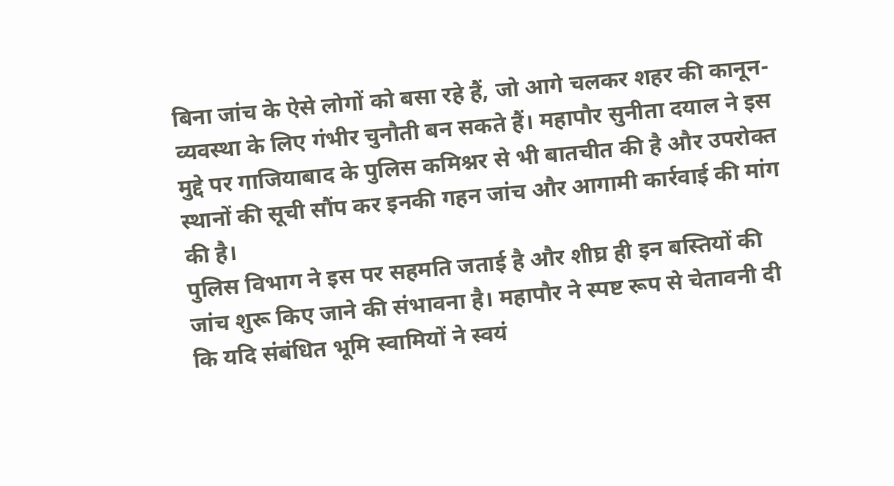बिना जांच के ऐसे लोगों को बसा रहे हैं, जो आगे चलकर शहर की कानून-व्यवस्था के लिए गंभीर चुनौती बन सकते हैं। महापौर सुनीता दयाल ने इस मुद्दे पर गाजियाबाद के पुलिस कमिश्नर से भी बातचीत की है और उपरोक्त स्थानों की सूची सौंप कर इनकी गहन जांच और आगामी कार्रवाई की मांग की है।
पुलिस विभाग ने इस पर सहमति जताई है और शीघ्र ही इन बस्तियों की जांच शुरू किए जाने की संभावना है। महापौर ने स्पष्ट रूप से चेतावनी दी कि यदि संबंधित भूमि स्वामियों ने स्वयं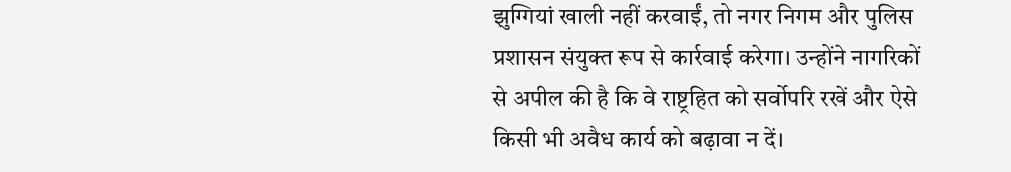झुग्गियां खाली नहीं करवाईं, तो नगर निगम और पुलिस प्रशासन संयुक्त रूप से कार्रवाई करेगा। उन्होंने नागरिकों से अपील की है कि वे राष्ट्रहित को सर्वोपरि रखें और ऐसे किसी भी अवैध कार्य को बढ़ावा न दें।